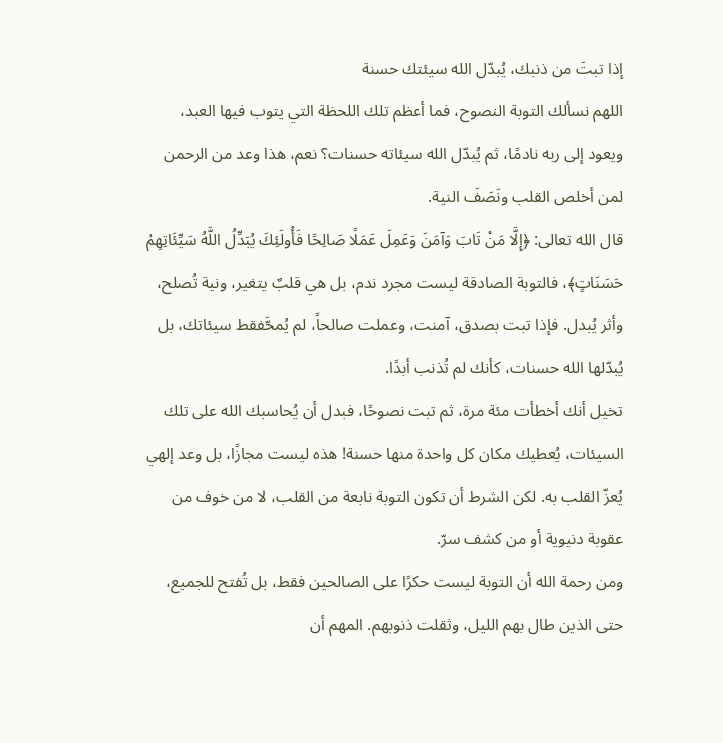إذا تبتَ من ذنبك، يُبدّل الله سيئتك حسنة
اللهم نسألك التوبة النصوح، فما أعظم تلك اللحظة التي يتوب فيها العبد، ويعود إلى ربه نادمًا، ثم يُبدّل الله سيئاته حسنات؟ نعم، هذا وعد من الرحمن لمن أخلص القلب ونَصَفَ النية.
قال الله تعالى: ﴿إِلَّا مَنْ تَابَ وَآمَنَ وَعَمِلَ عَمَلًا صَالِحًا فَأُولَئِكَ يُبَدِّلُ اللَّهُ سَيِّئَاتِهِمْ حَسَنَاتٍ﴾، فالتوبة الصادقة ليست مجرد ندم، بل هي قلبٌ يتغير، ونية تُصلح، وأثر يُبدل. فإذا تبت بصدق، آمنت، وعملت صالحاً، لم يُمحَّفقط سيئاتك، بل يُبدّلها الله حسنات، كأنك لم تُذنب أبدًا.
تخيل أنك أخطأت مئة مرة، ثم تبت نصوحًا، فبدل أن يُحاسبك الله على تلك السيئات، يُعطيك مكان كل واحدة منها حسنة! هذه ليست مجازًا، بل وعد إلهي يُعزّ القلب به. لكن الشرط أن تكون التوبة نابعة من القلب، لا من خوف من عقوبة دنيوية أو من كشف سرّ.
ومن رحمة الله أن التوبة ليست حكرًا على الصالحين فقط، بل تُفتح للجميع، حتى الذين طال بهم الليل، وثقلت ذنوبهم. المهم أن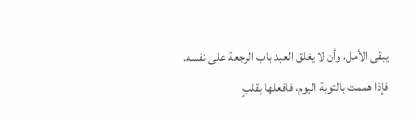يبقى الأمل، وأن لا يغلق العبد باب الرجعة على نفسه.
فإذا هممت بالتوبة اليوم، فافعلها بقلبٍ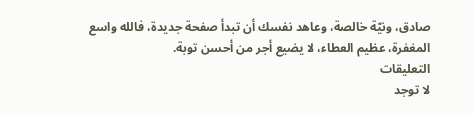صادق، ونيّة خالصة، وعاهد نفسك أن تبدأ صفحة جديدة، فالله واسع المغفرة، عظيم العطاء، لا يضيع أجر من أحسن توبة.
التعليقات
لا توجد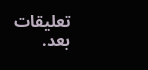تعليقات بعد.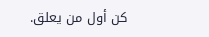كن أول من يعلق.